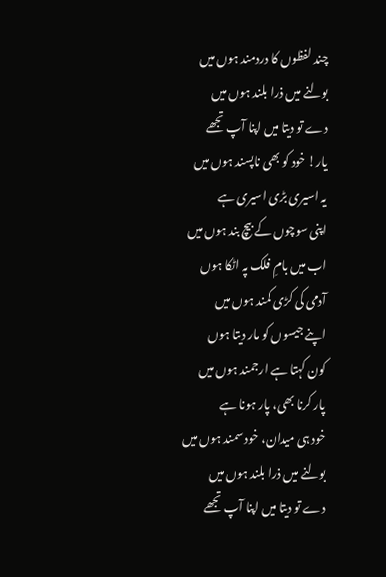چند لفظوں کا دردمند ہوں میں
بولنے میں ذرا بلند ہوں میں
دے تو دیتا میں اپنا آپ تجھے
یار! خود کو بھی ناپسند ہوں میں
یہ اسیری بڑی اسیری ہے
اپنی سوچوں کے بیچ بند ہوں میں
اب میں بامِ فلک پہ اٹکا ہوں
آدمی کی کڑی کمند ہوں میں
اپنے جیسوں کو مار دیتا ہوں
کون کہتا ہے ارجمند ہوں میں
پار کرنا بھی، پار ہونا ہے
خود ہی میدان، خود سمند ہوں میں
بولنے میں ذرا بلند ہوں میں
دے تو دیتا میں اپنا آپ تجھے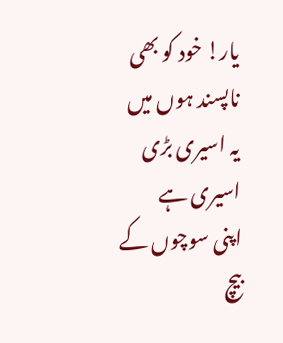یار! خود کو بھی ناپسند ہوں میں
یہ اسیری بڑی اسیری ہے
اپنی سوچوں کے بیچ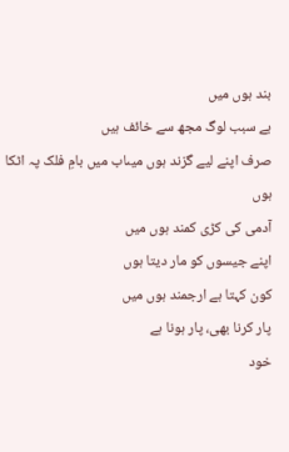بند ہوں میں
بے سبب لوگ مجھ سے خائف ہیں
صرف اپنے لیے گزند ہوں میںاب میں بامِ فلک پہ اٹکا ہوں
آدمی کی کڑی کمند ہوں میں
اپنے جیسوں کو مار دیتا ہوں
کون کہتا ہے ارجمند ہوں میں
پار کرنا بھی، پار ہونا ہے
خود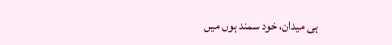ہی میدان، خود سمند ہوں میں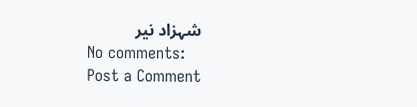شہزاد نیر
No comments:
Post a Comment